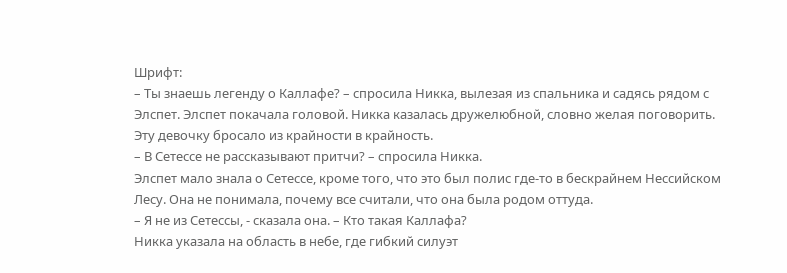Шрифт:
– Ты знаешь легенду о Каллафе? – спросила Никка, вылезая из спальника и садясь рядом с Элспет. Элспет покачала головой. Никка казалась дружелюбной, словно желая поговорить. Эту девочку бросало из крайности в крайность.
– В Сетессе не рассказывают притчи? – спросила Никка.
Элспет мало знала о Сетессе, кроме того, что это был полис где-то в бескрайнем Нессийском Лесу. Она не понимала, почему все считали, что она была родом оттуда.
– Я не из Сетессы, - сказала она. – Кто такая Каллафа?
Никка указала на область в небе, где гибкий силуэт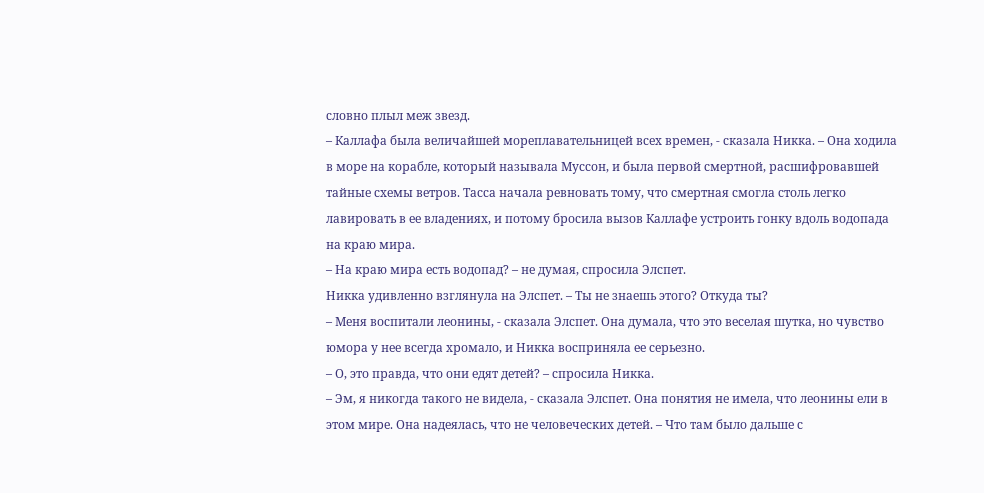словно плыл меж звезд.
– Каллафа была величайшей мореплавательницей всех времен, - сказала Никка. – Она ходила в море на корабле, который называла Муссон, и была первой смертной, расшифровавшей тайные схемы ветров. Тасса начала ревновать тому, что смертная смогла столь легко лавировать в ее владениях, и потому бросила вызов Каллафе устроить гонку вдоль водопада на краю мира.
– На краю мира есть водопад? – не думая, спросила Элспет.
Никка удивленно взглянула на Элспет. – Ты не знаешь этого? Откуда ты?
– Меня воспитали леонины, - сказала Элспет. Она думала, что это веселая шутка, но чувство юмора у нее всегда хромало, и Никка восприняла ее серьезно.
– О, это правда, что они едят детей? – спросила Никка.
– Эм, я никогда такого не видела, - сказала Элспет. Она понятия не имела, что леонины ели в этом мире. Она надеялась, что не человеческих детей. – Что там было дальше с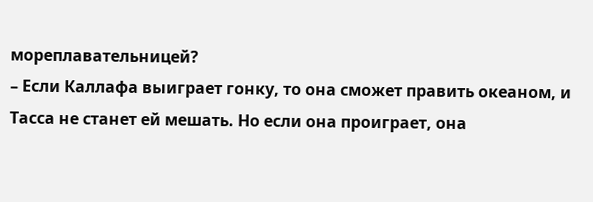мореплавательницей?
– Если Каллафа выиграет гонку, то она сможет править океаном, и Тасса не станет ей мешать. Но если она проиграет, она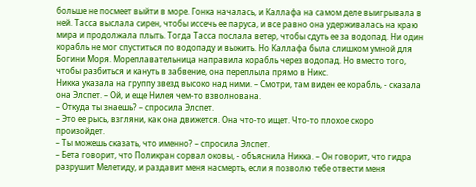больше не посмеет выйти в море. Гонка началась, и Каллафа на самом деле выигрывала в ней. Тасса выслала сирен, чтобы иссечь ее паруса, и все равно она удерживалась на краю мира и продолжала плыть. Тогда Тасса послала ветер, чтобы сдуть ее за водопад. Ни один корабль не мог спуститься по водопаду и выжить. Но Каллафа была слишком умной для Богини Моря. Мореплавательница направила корабль через водопад. Но вместо того, чтобы разбиться и кануть в забвение, она переплыла прямо в Никс.
Никка указала на группу звезд высоко над ними. – Смотри, там виден ее корабль, - сказала она Элспет. – Ой, и еще Нилея чем-то взволнована.
– Откуда ты знаешь? – спросила Элспет.
– Это ее рысь, взгляни, как она движется. Она что-то ищет. Что-то плохое скоро произойдет.
– Ты можешь сказать, что именно? – спросила Элспет.
– Бета говорит, что Поликран сорвал оковы, - объяснила Никка. – Он говорит, что гидра разрушит Мелетиду, и раздавит меня насмерть, если я позволю тебе отвести меня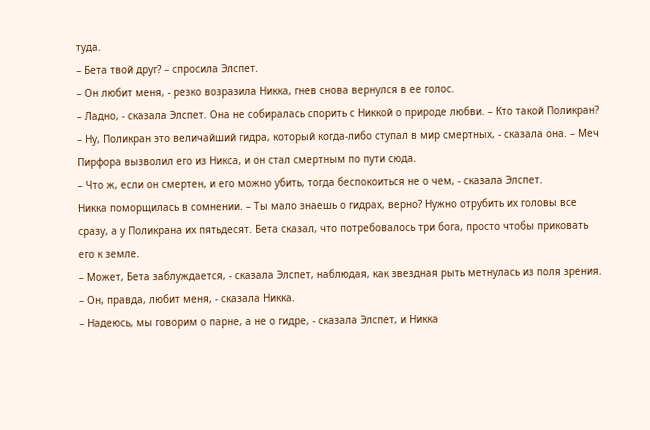туда.
– Бета твой друг? – спросила Элспет.
– Он любит меня, - резко возразила Никка, гнев снова вернулся в ее голос.
– Ладно, - сказала Элспет. Она не собиралась спорить с Никкой о природе любви. – Кто такой Поликран?
– Ну, Поликран это величайший гидра, который когда-либо ступал в мир смертных, - сказала она. – Меч Пирфора вызволил его из Никса, и он стал смертным по пути сюда.
– Что ж, если он смертен, и его можно убить, тогда беспокоиться не о чем, - сказала Элспет.
Никка поморщилась в сомнении. – Ты мало знаешь о гидрах, верно? Нужно отрубить их головы все сразу, а у Поликрана их пятьдесят. Бета сказал, что потребовалось три бога, просто чтобы приковать его к земле.
– Может, Бета заблуждается, - сказала Элспет, наблюдая, как звездная рыть метнулась из поля зрения.
– Он, правда, любит меня, - сказала Никка.
– Надеюсь, мы говорим о парне, а не о гидре, - сказала Элспет, и Никка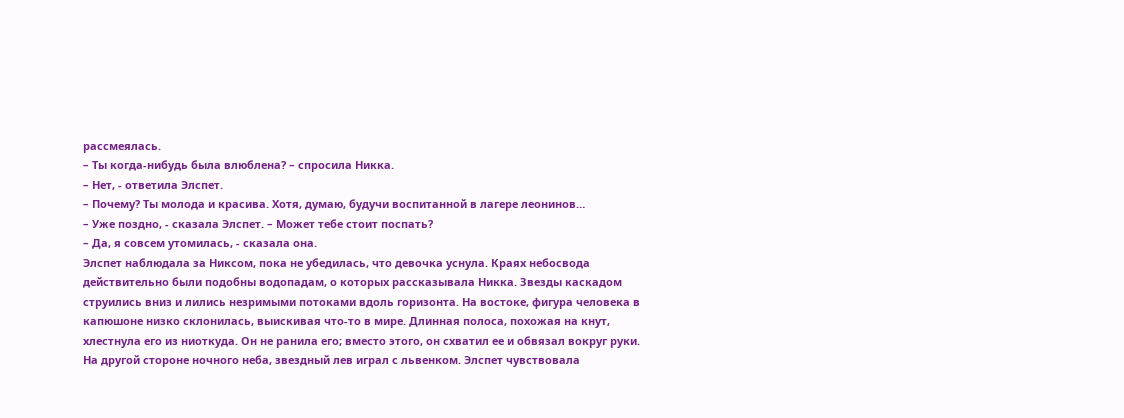рассмеялась.
– Ты когда-нибудь была влюблена? – спросила Никка.
– Нет, - ответила Элспет.
– Почему? Ты молода и красива. Хотя, думаю, будучи воспитанной в лагере леонинов…
– Уже поздно, - сказала Элспет. – Может тебе стоит поспать?
– Да, я совсем утомилась, - сказала она.
Элспет наблюдала за Никсом, пока не убедилась, что девочка уснула. Краях небосвода действительно были подобны водопадам, о которых рассказывала Никка. Звезды каскадом струились вниз и лились незримыми потоками вдоль горизонта. На востоке, фигура человека в капюшоне низко склонилась, выискивая что-то в мире. Длинная полоса, похожая на кнут, хлестнула его из ниоткуда. Он не ранила его; вместо этого, он схватил ее и обвязал вокруг руки. На другой стороне ночного неба, звездный лев играл с львенком. Элспет чувствовала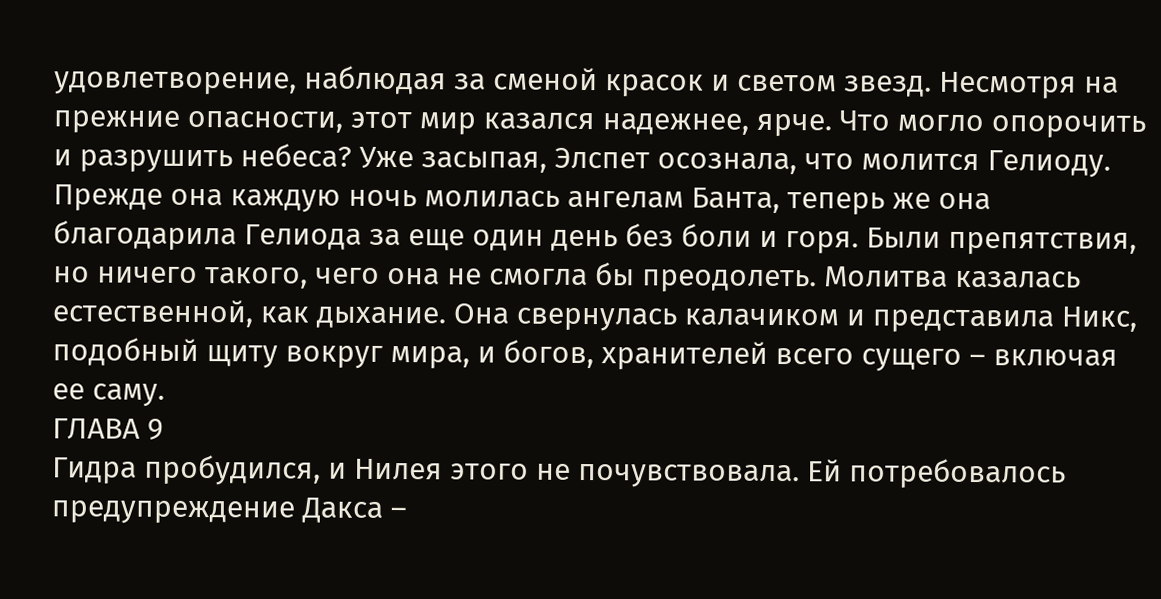удовлетворение, наблюдая за сменой красок и светом звезд. Несмотря на прежние опасности, этот мир казался надежнее, ярче. Что могло опорочить и разрушить небеса? Уже засыпая, Элспет осознала, что молится Гелиоду. Прежде она каждую ночь молилась ангелам Банта, теперь же она благодарила Гелиода за еще один день без боли и горя. Были препятствия, но ничего такого, чего она не смогла бы преодолеть. Молитва казалась естественной, как дыхание. Она свернулась калачиком и представила Никс, подобный щиту вокруг мира, и богов, хранителей всего сущего – включая ее саму.
ГЛАВА 9
Гидра пробудился, и Нилея этого не почувствовала. Ей потребовалось предупреждение Дакса –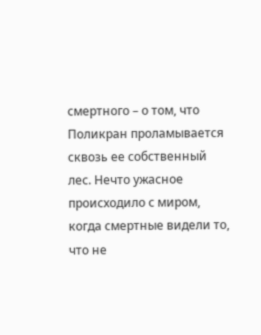смертного – о том, что Поликран проламывается сквозь ее собственный лес. Нечто ужасное происходило с миром, когда смертные видели то, что не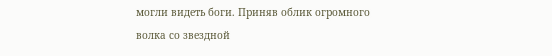могли видеть боги. Приняв облик огромного волка со звездной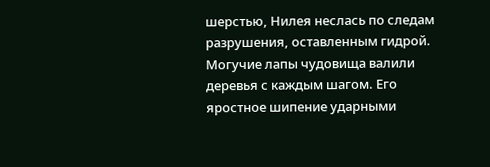шерстью, Нилея неслась по следам разрушения, оставленным гидрой. Могучие лапы чудовища валили деревья с каждым шагом. Его яростное шипение ударными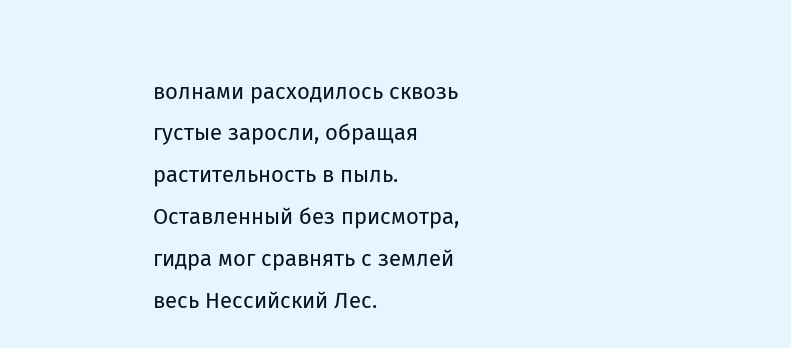волнами расходилось сквозь густые заросли, обращая растительность в пыль. Оставленный без присмотра, гидра мог сравнять с землей весь Нессийский Лес.